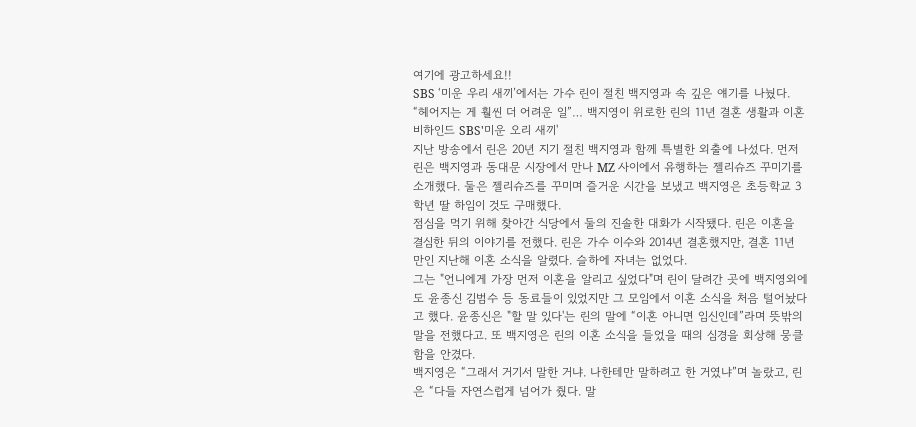여기에 광고하세요!!
SBS ‘미운 우리 새끼’에서는 가수 린이 절친 백지영과 속 깊은 얘기를 나눴다.
“헤어지는 게 훨씬 더 어려운 일”… 백지영이 위로한 린의 11년 결혼 생활과 이혼 비하인드 SBS'미운 오리 새끼'
지난 방송에서 린은 20년 지기 절친 백지영과 함께 특별한 외출에 나섰다. 먼저 린은 백지영과 동대문 시장에서 만나 MZ 사이에서 유행하는 젤리슈즈 꾸미기를 소개했다. 둘은 젤리슈즈를 꾸미며 즐거운 시간을 보냈고 백지영은 초등학교 3학년 딸 하임이 것도 구매했다.
점심을 먹기 위해 찾아간 식당에서 둘의 진솔한 대화가 시작됐다. 린은 이혼을 결심한 뒤의 이야기를 전했다. 린은 가수 이수와 2014년 결혼했지만, 결혼 11년 만인 지난해 이혼 소식을 알렸다. 슬하에 자녀는 없었다.
그는 "언니에게 가장 먼저 이혼을 알리고 싶었다"며 린이 달려간 곳에 백지영외에도 윤종신 김범수 등 동료들이 있었지만 그 모임에서 이혼 소식을 처음 털어놨다고 했다. 윤종신은 "할 말 있다'는 린의 말에 “이혼 아니면 임신인데”라며 뜻밖의 말을 전했다고. 또 백지영은 린의 이혼 소식을 들었을 때의 심경을 회상해 뭉클함을 안겼다.
백지영은 “그래서 거기서 말한 거냐. 나한테만 말하려고 한 거였냐”며 놀랐고, 린은 “다들 자연스럽게 넘어가 줬다. 말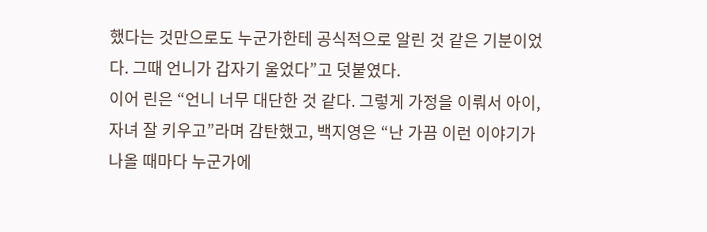했다는 것만으로도 누군가한테 공식적으로 알린 것 같은 기분이었다. 그때 언니가 갑자기 울었다”고 덧붙였다.
이어 린은 “언니 너무 대단한 것 같다. 그렇게 가정을 이뤄서 아이, 자녀 잘 키우고”라며 감탄했고, 백지영은 “난 가끔 이런 이야기가 나올 때마다 누군가에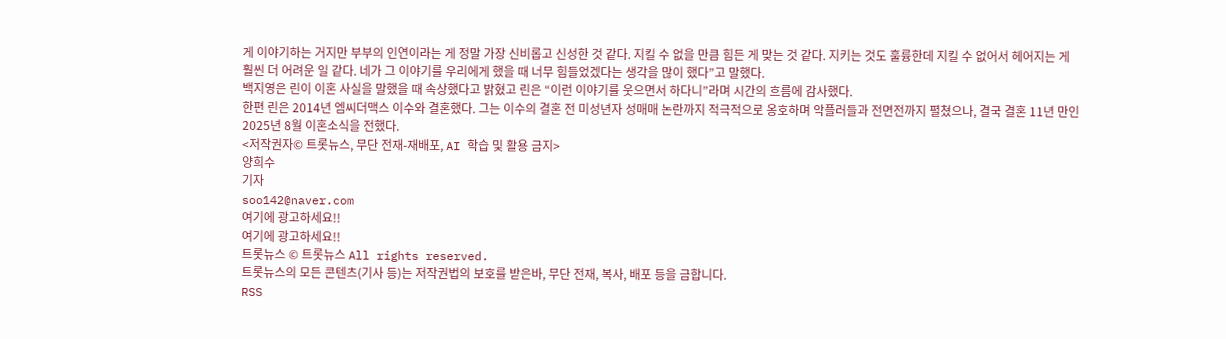게 이야기하는 거지만 부부의 인연이라는 게 정말 가장 신비롭고 신성한 것 같다. 지킬 수 없을 만큼 힘든 게 맞는 것 같다. 지키는 것도 훌륭한데 지킬 수 없어서 헤어지는 게 훨씬 더 어려운 일 같다. 네가 그 이야기를 우리에게 했을 때 너무 힘들었겠다는 생각을 많이 했다”고 말했다.
백지영은 린이 이혼 사실을 말했을 때 속상했다고 밝혔고 린은 “이런 이야기를 웃으면서 하다니”라며 시간의 흐름에 감사했다.
한편 린은 2014년 엠씨더맥스 이수와 결혼했다. 그는 이수의 결혼 전 미성년자 성매매 논란까지 적극적으로 옹호하며 악플러들과 전면전까지 펼쳤으나, 결국 결혼 11년 만인 2025년 8월 이혼소식을 전했다.
<저작권자© 트롯뉴스, 무단 전재-재배포, AI 학습 및 활용 금지>
양희수
기자
soo142@naver.com
여기에 광고하세요!!
여기에 광고하세요!!
트롯뉴스 © 트롯뉴스 All rights reserved.
트롯뉴스의 모든 콘텐츠(기사 등)는 저작권법의 보호를 받은바, 무단 전재, 복사, 배포 등을 금합니다.
RSS